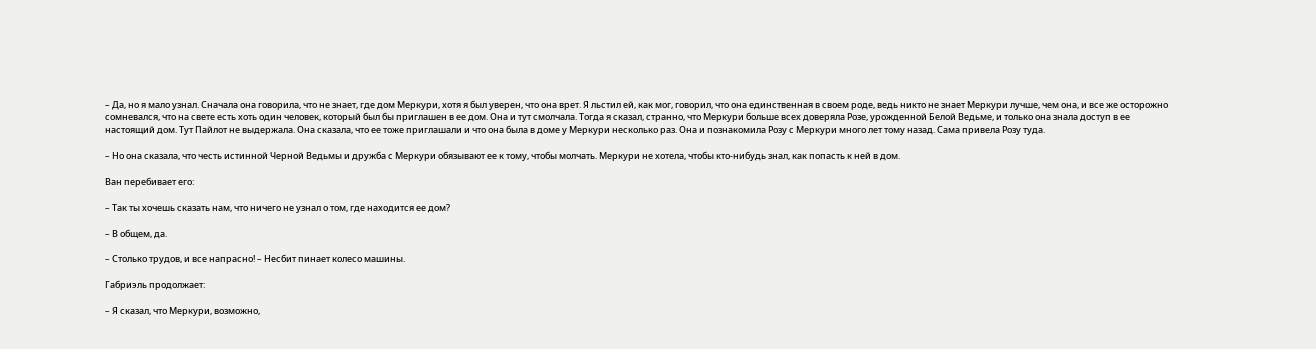– Да, но я мало узнал. Сначала она говорила, что не знает, где дом Меркури, хотя я был уверен, что она врет. Я льстил ей, как мог, говорил, что она единственная в своем роде, ведь никто не знает Меркури лучше, чем она, и все же осторожно сомневался, что на свете есть хоть один человек, который был бы приглашен в ее дом. Она и тут смолчала. Тогда я сказал, странно, что Меркури больше всех доверяла Розе, урожденной Белой Ведьме, и только она знала доступ в ее настоящий дом. Тут Пайлот не выдержала. Она сказала, что ее тоже приглашали и что она была в доме у Меркури несколько раз. Она и познакомила Розу с Меркури много лет тому назад. Сама привела Розу туда.

– Но она сказала, что честь истинной Черной Ведьмы и дружба с Меркури обязывают ее к тому, чтобы молчать. Меркури не хотела, чтобы кто-нибудь знал, как попасть к ней в дом.

Ван перебивает его:

– Так ты хочешь сказать нам, что ничего не узнал о том, где находится ее дом?

– В общем, да.

– Столько трудов, и все напрасно! – Несбит пинает колесо машины.

Габриэль продолжает:

– Я сказал, что Меркури, возможно,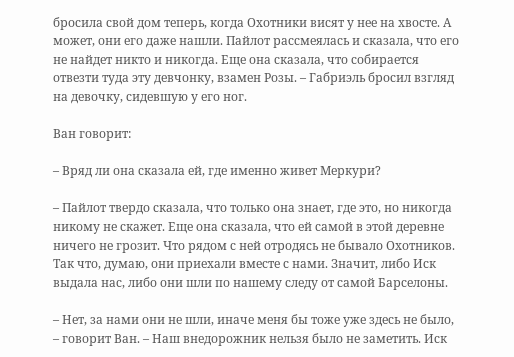бросила свой дом теперь, когда Охотники висят у нее на хвосте. А может, они его даже нашли. Пайлот рассмеялась и сказала, что его не найдет никто и никогда. Еще она сказала, что собирается отвезти туда эту девчонку, взамен Розы. – Габриэль бросил взгляд на девочку, сидевшую у его ног.

Ван говорит:

– Вряд ли она сказала ей, где именно живет Меркури?

– Пайлот твердо сказала, что только она знает, где это, но никогда никому не скажет. Еще она сказала, что ей самой в этой деревне ничего не грозит. Что рядом с ней отродясь не бывало Охотников. Так что, думаю, они приехали вместе с нами. Значит, либо Иск выдала нас, либо они шли по нашему следу от самой Барселоны.

– Нет, за нами они не шли, иначе меня бы тоже уже здесь не было, – говорит Ван. – Наш внедорожник нельзя было не заметить. Иск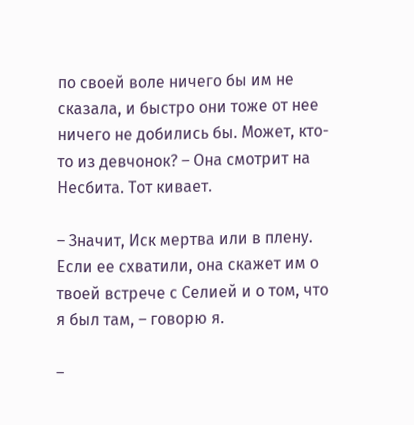по своей воле ничего бы им не сказала, и быстро они тоже от нее ничего не добились бы. Может, кто-то из девчонок? – Она смотрит на Несбита. Тот кивает.

– Значит, Иск мертва или в плену. Если ее схватили, она скажет им о твоей встрече с Селией и о том, что я был там, – говорю я.

–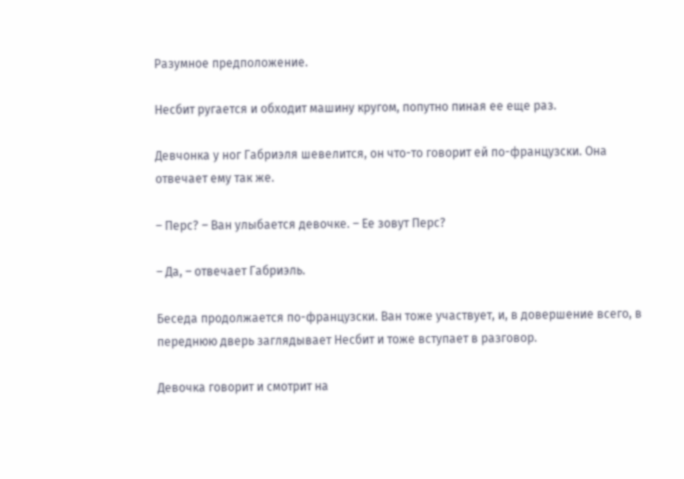Разумное предположение.

Несбит ругается и обходит машину кругом, попутно пиная ее еще раз.

Девчонка у ног Габриэля шевелится, он что-то говорит ей по-французски. Она отвечает ему так же.

– Перс? – Ван улыбается девочке. – Ее зовут Перс?

– Да, – отвечает Габриэль.

Беседа продолжается по-французски. Ван тоже участвует, и, в довершение всего, в переднюю дверь заглядывает Несбит и тоже вступает в разговор.

Девочка говорит и смотрит на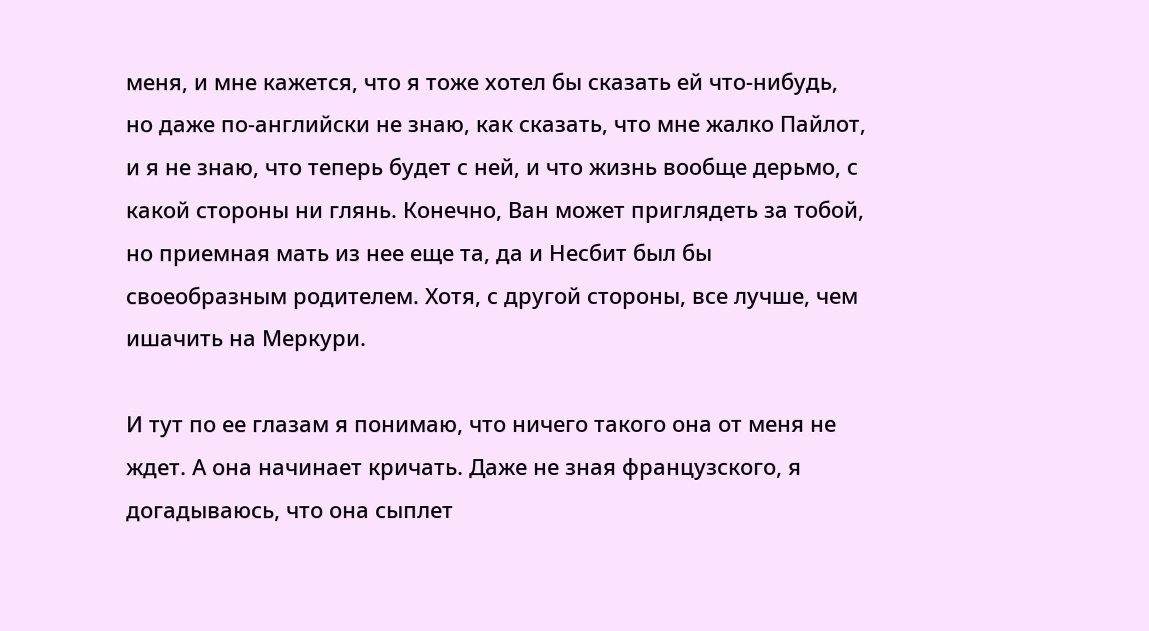меня, и мне кажется, что я тоже хотел бы сказать ей что-нибудь, но даже по-английски не знаю, как сказать, что мне жалко Пайлот, и я не знаю, что теперь будет с ней, и что жизнь вообще дерьмо, с какой стороны ни глянь. Конечно, Ван может приглядеть за тобой, но приемная мать из нее еще та, да и Несбит был бы своеобразным родителем. Хотя, с другой стороны, все лучше, чем ишачить на Меркури.

И тут по ее глазам я понимаю, что ничего такого она от меня не ждет. А она начинает кричать. Даже не зная французского, я догадываюсь, что она сыплет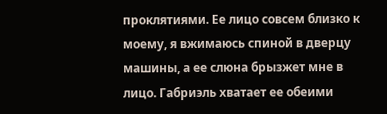проклятиями. Ее лицо совсем близко к моему, я вжимаюсь спиной в дверцу машины, а ее слюна брызжет мне в лицо. Габриэль хватает ее обеими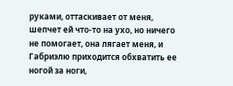руками, оттаскивает от меня, шепчет ей что-то на ухо, но ничего не помогает, она лягает меня, и Габриэлю приходится обхватить ее ногой за ноги,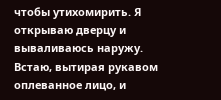чтобы утихомирить. Я открываю дверцу и вываливаюсь наружу. Встаю, вытирая рукавом оплеванное лицо, и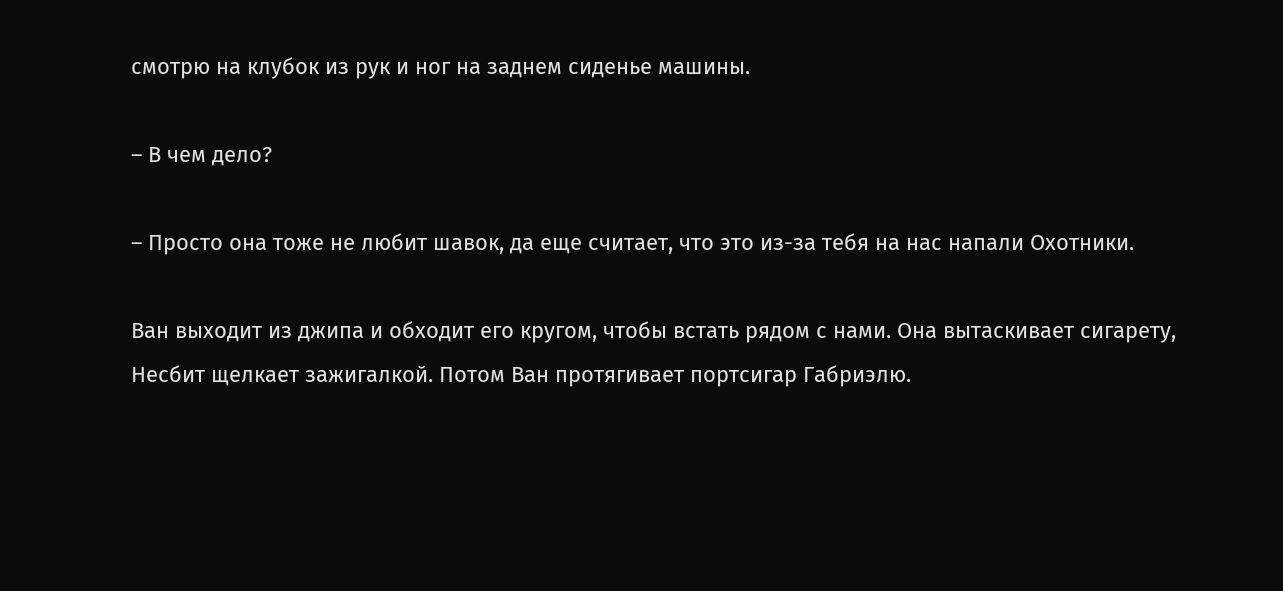смотрю на клубок из рук и ног на заднем сиденье машины.

– В чем дело?

– Просто она тоже не любит шавок, да еще считает, что это из-за тебя на нас напали Охотники.

Ван выходит из джипа и обходит его кругом, чтобы встать рядом с нами. Она вытаскивает сигарету, Несбит щелкает зажигалкой. Потом Ван протягивает портсигар Габриэлю.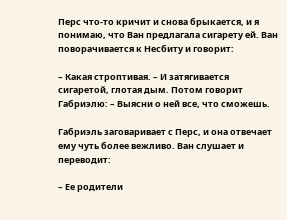Перс что-то кричит и снова брыкается, и я понимаю, что Ван предлагала сигарету ей. Ван поворачивается к Несбиту и говорит:

– Какая строптивая. – И затягивается сигаретой, глотая дым. Потом говорит Габриэлю: – Выясни о ней все, что сможешь.

Габриэль заговаривает с Перс, и она отвечает ему чуть более вежливо. Ван слушает и переводит:

– Ее родители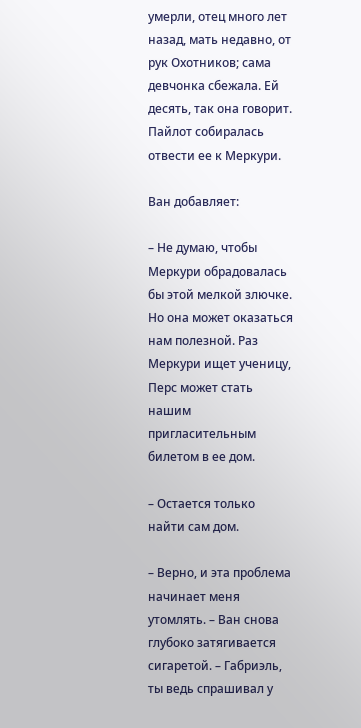умерли, отец много лет назад, мать недавно, от рук Охотников; сама девчонка сбежала. Ей десять, так она говорит. Пайлот собиралась отвести ее к Меркури.

Ван добавляет:

– Не думаю, чтобы Меркури обрадовалась бы этой мелкой злючке. Но она может оказаться нам полезной. Раз Меркури ищет ученицу, Перс может стать нашим пригласительным билетом в ее дом.

– Остается только найти сам дом.

– Верно, и эта проблема начинает меня утомлять. – Ван снова глубоко затягивается сигаретой. – Габриэль, ты ведь спрашивал у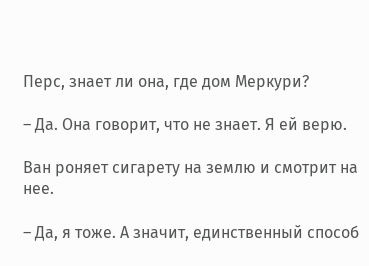Перс, знает ли она, где дом Меркури?

– Да. Она говорит, что не знает. Я ей верю.

Ван роняет сигарету на землю и смотрит на нее.

– Да, я тоже. А значит, единственный способ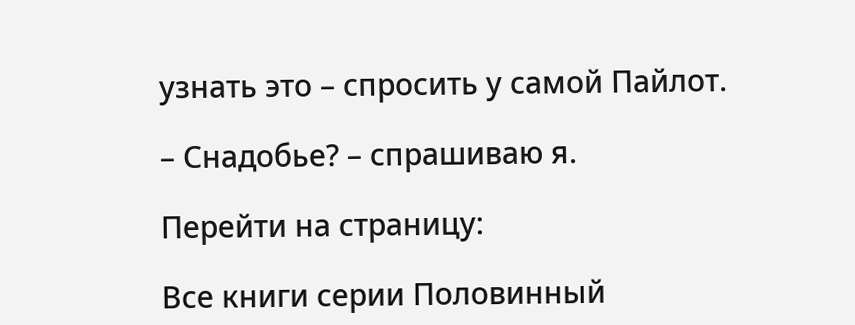узнать это – спросить у самой Пайлот.

– Снадобье? – спрашиваю я.

Перейти на страницу:

Все книги серии Половинный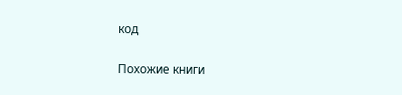код

Похожие книги